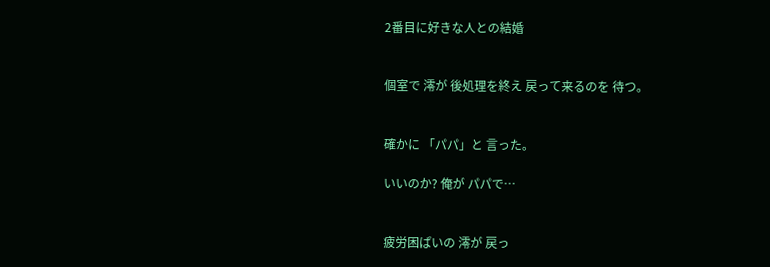2番目に好きな人との結婚


個室で 澪が 後処理を終え 戻って来るのを 待つ。


確かに 「パパ」と 言った。

いいのか? 俺が パパで…


疲労困ぱいの 澪が 戻っ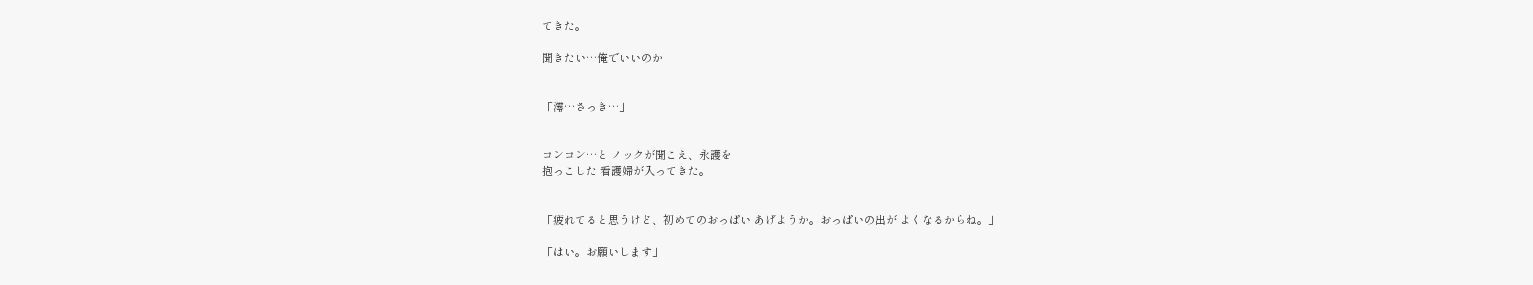てきた。

聞きたい…俺でいいのか


「澪…さっき…」


コンコン…と ノックが聞こえ、永護を
抱っこした 看護婦が入ってきた。


「疲れてると思うけど、初めてのおっぱい あげようか。おっぱいの出が よくなるからね。」

「はい。お願いします」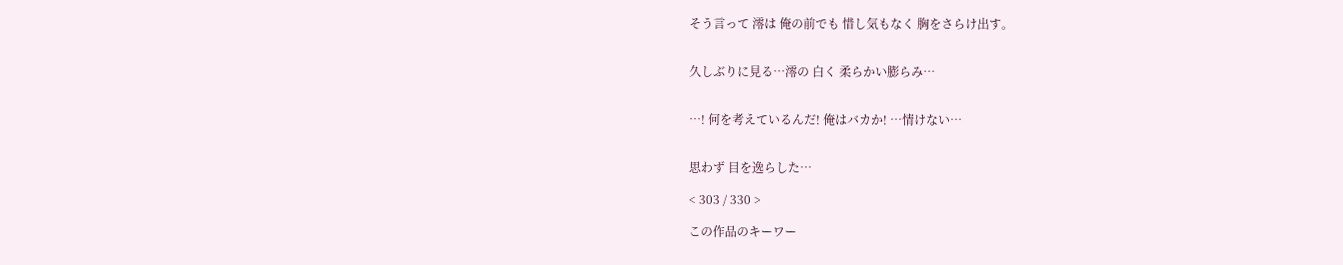そう言って 澪は 俺の前でも 惜し気もなく 胸をさらけ出す。


久しぶりに見る…澪の 白く 柔らかい膨らみ…


…! 何を考えているんだ! 俺はバカか! …情けない…


思わず 目を逸らした…

< 303 / 330 >

この作品のキーワー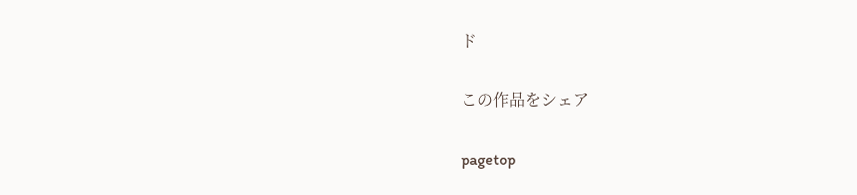ド

この作品をシェア

pagetop